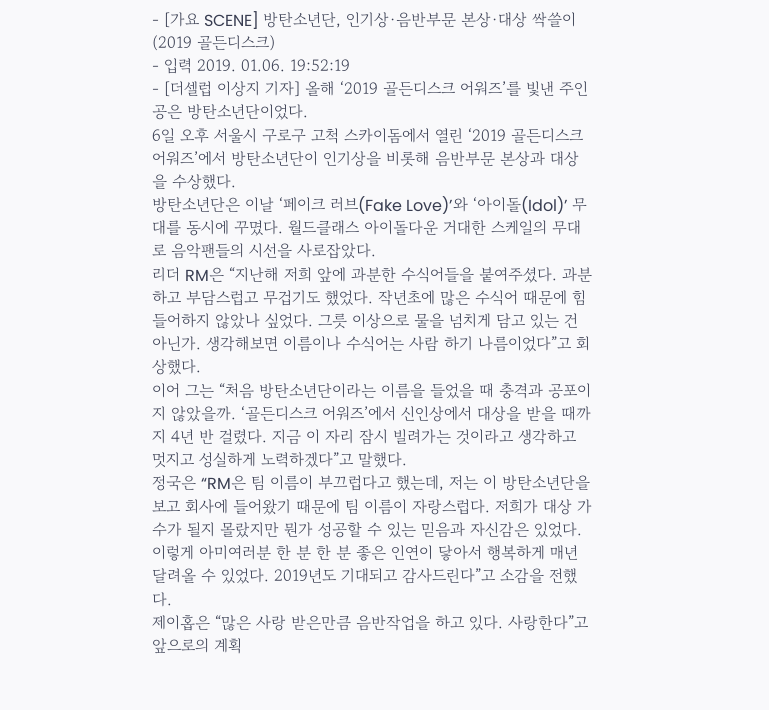- [가요 SCENE] 방탄소년단, 인기상·음반부문 본상·대상 싹쓸이 (2019 골든디스크)
- 입력 2019. 01.06. 19:52:19
- [더셀럽 이상지 기자] 올해 ‘2019 골든디스크 어워즈’를 빛낸 주인공은 방탄소년단이었다.
6일 오후 서울시 구로구 고척 스카이돔에서 열린 ‘2019 골든디스크 어워즈’에서 방탄소년단이 인기상을 비롯해 음반부문 본상과 대상을 수상했다.
방탄소년단은 이날 ‘페이크 러브(Fake Love)’와 ‘아이돌(Idol)’ 무대를 동시에 꾸몄다. 월드클래스 아이돌다운 거대한 스케일의 무대로 음악팬들의 시선을 사로잡았다.
리더 RM은 “지난해 저희 앞에 과분한 수식어들을 붙여주셨다. 과분하고 부담스럽고 무겁기도 했었다. 작년초에 많은 수식어 때문에 힘들어하지 않았나 싶었다. 그릇 이상으로 물을 넘치게 담고 있는 건 아닌가. 생각해보면 이름이나 수식어는 사람 하기 나름이었다”고 회상했다.
이어 그는 “처음 방탄소년단이라는 이름을 들었을 때 충격과 공포이지 않았을까. ‘골든디스크 어워즈’에서 신인상에서 대상을 받을 때까지 4년 반 걸렸다. 지금 이 자리 잠시 빌려가는 것이라고 생각하고 멋지고 성실하게 노력하겠다”고 말했다.
정국은 “RM은 팀 이름이 부끄럽다고 했는데, 저는 이 방탄소년단을 보고 회사에 들어왔기 때문에 팀 이름이 자랑스럽다. 저희가 대상 가수가 될지 몰랐지만 뭔가 성공할 수 있는 믿음과 자신감은 있었다. 이렇게 아미여러분 한 분 한 분 좋은 인연이 닿아서 행복하게 매년 달려올 수 있었다. 2019년도 기대되고 감사드린다”고 소감을 전했다.
제이홉은 “많은 사랑 받은만큼 음반작업을 하고 있다. 사랑한다”고 앞으로의 계획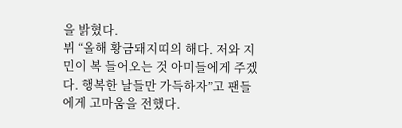을 밝혔다.
뷔 “올해 황금돼지띠의 해다. 저와 지민이 복 들어오는 것 아미들에게 주겠다. 행복한 날들만 가득하자”고 팬들에게 고마움을 전했다.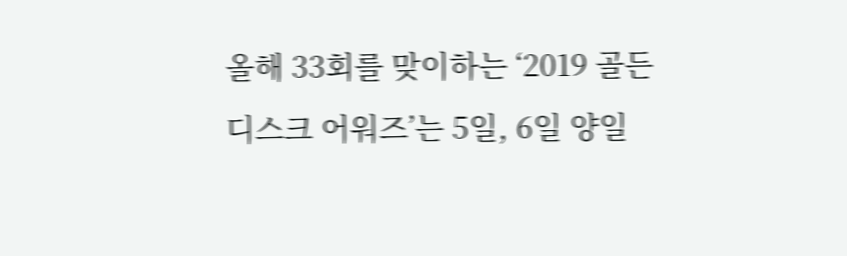올해 33회를 맞이하는 ‘2019 골든디스크 어워즈’는 5일, 6일 양일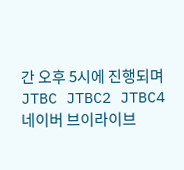간 오후 5시에 진행되며 JTBC JTBC2 JTBC4 네이버 브이라이브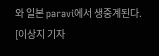와 일본 paravi에서 생중계된다.
[이상지 기자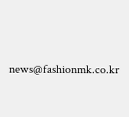news@fashionmk.co.kr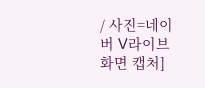/ 사진=네이버 V라이브 화면 캡처]